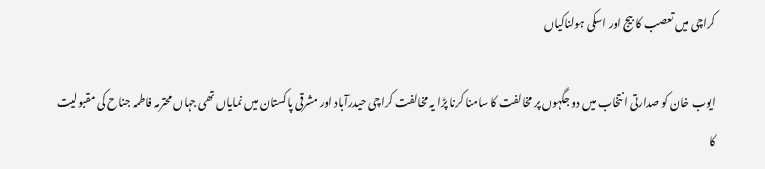کراچی میں تعصب کا بیج اور اسکی ہولناکیاں

ایوب خان کو صدارتی انتخاب میں دو جگہوں پر مخالفت کا سامنا کرنا پڑا یہ مخالفت کراچی حیدرآباد اور مشرقی پاکستان میں نمایاں تھی جہاں محترمہ فاطمہ جناح کی مقبولیت کا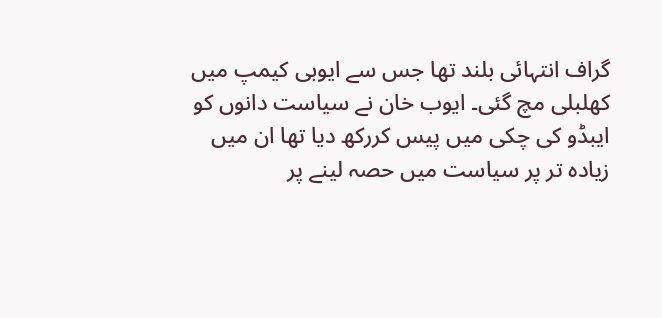گراف انتہائی بلند تھا جس سے ایوبی کیمپ میں کھلبلی مچ گئی۔ ایوب خان نے سیاست دانوں کو ایبڈو کی چکی میں پیس کررکھ دیا تھا ان میں زیادہ تر پر سیاست میں حصہ لینے پر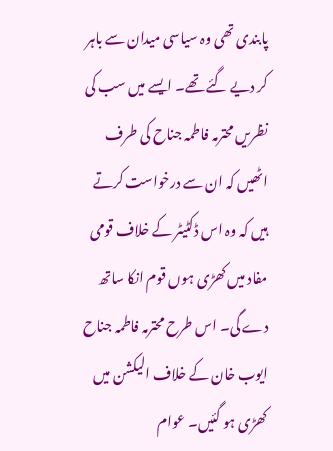پابندی تھی وہ سیاسی میدان سے باہر کر دیے گئے تھے۔ ایسے میں سب کی نظریں محترمہ فاطمہ جناح کی طرف اٹھیں کہ ان سے درخواست کرتے ہیں کہ وہ اس ڈکٹیٹر کے خلاف قومی مفاد میں کھڑی ہوں قوم انکا ساتھ دے گی۔ اس طرح محترمہ فاطمہ جناح ایوب خان کے خلاف الیکشن میں کھڑی ہو گئیں۔ عوام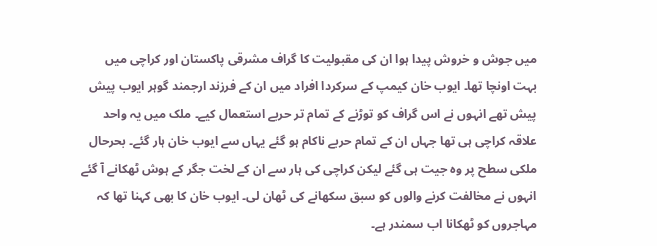میں جوش و خروش پیدا ہوا ان کی مقبولیت کا گراف مشرقی پاکستان اور کراچی میں بہت اونچا تھا۔ ایوب خان کیمپ کے سرکردا افراد میں ان کے فرزند ارجمند گوہر ایوب پیش پیش تھے انہوں نے اس گراف کو توڑنے کے تمام تر حربے استعمال کیے۔ ملک میں یہ واحد علاقہ کراچی ہی تھا جہاں ان کے تمام حربے ناکام ہو گئے یہاں سے ایوب خان ہار گئے۔ بحرحال ملکی سطح پر وہ جیت ہی گئے لیکن کراچی کی ہار سے ان کے لخت جگر کے ہوش ٹھکانے آ گئے انہوں نے مخالفت کرنے والوں کو سبق سکھانے کی ٹھان لی۔ ایوب خان کا بھی کہنا تھا کہ مہاجروں کو ٹھکانا اب سمندر ہے۔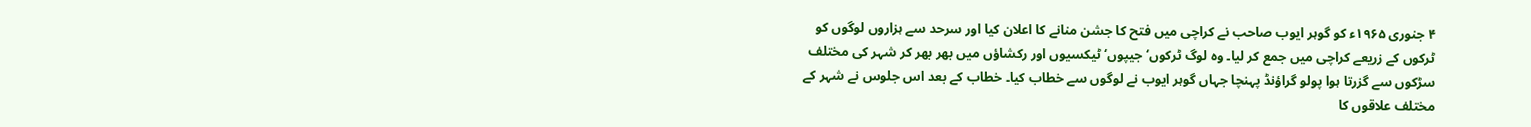۴ جنوری ۱۹۶۵ء کو گوہر ایوب صاحب نے کراچی میں فتح کا جشن منانے کا اعلان کیا اور سرحد سے ہزاروں لوگوں کو ٹرکوں کے زریعے کراچی میں جمع کر لیا۔ وہ لوگ ٹرکوں‘ جیپوں‘ ٹیکسیوں اور رکشاؤں میں بھر بھر کر شہر کی مختلف سڑکوں سے گزرتا ہوا پولو گراؤنڈ پہنچا جہاں گوہر ایوب نے لوگوں سے خطاب کیا۔ خطاب کے بعد اس جلوس نے شہر کے مختلف علاقوں کا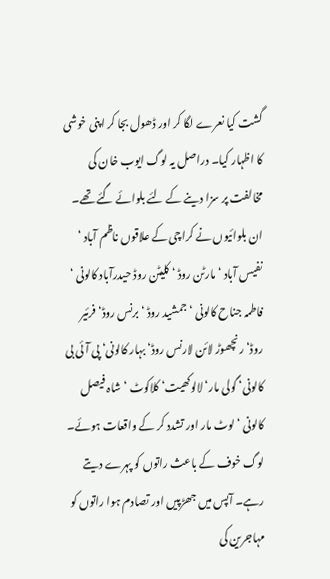گشت کیا نعرے لگا کر اور ڈھول بجا کر اپنی خوشی کا اظہار کیا۔ دراصل یہ لوگ ایوب خان کی مخالفت پر سزا دینے کے لئے بلوائے گئے تھے۔ ان بلوائیوں نے کراچی کے علاقوں ناظم آباد ‘ نفیس آباد ‘ مارٹن روڈ ‘ کلیٹن روڈ حیدرآباد کالونی ‘ فاطمہ جناح کالونی ‘ جمشید روڈ ‘ برنس روڈ‘ فرئیر روڈ‘ رنچھوڑ لائن لارنس روڈ‘ بہار کالونی‘ پی آئی بی کالونی‘ گولی مار‘ لالوکھیت‘ کلاکوٹ ‘ شاہ فیصل کالونی ‘ لوٹ مار اور تشدد کر کے واقعات ہوئے۔ لوگ خوف کے باعث راتوں کو پہرے دیتے رہے۔ آپس میں جھڑپیں اور تصادم ہوا راتوں کو مہاجرین کی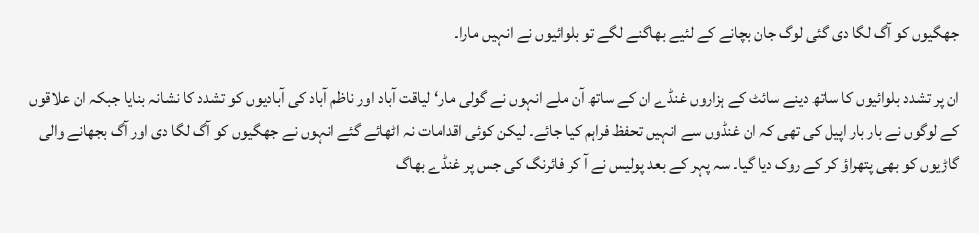جھگیوں کو آگ لگا دی گئی لوگ جان بچانے کے لئیے بھاگنے لگے تو بلوائیوں نے انہیں مارا۔

ان پر تشدد بلوائیوں کا ساتھ دینے سائٹ کے ہزاروں غنڈے ان کے ساتھ آن ملے انہوں نے گولی مار‘ لیاقت آباد اور ناظم آباد کی آبادیوں کو تشدد کا نشانہ بنایا جبکہ ان علاقوں کے لوگوں نے بار بار اپیل کی تھی کہ ان غنڈوں سے انہیں تحفظ فراہم کیا جائے۔ لیکن کوئی اقدامات نہ اٹھائے گئے انہوں نے جھگیوں کو آگ لگا دی اور آگ بجھانے والی گاڑیوں کو بھی پتھراؤ کر کے روک دیا گیا۔ سہ پہر کے بعد پولیس نے آ کر فائرنگ کی جس پر غنڈے بھاگ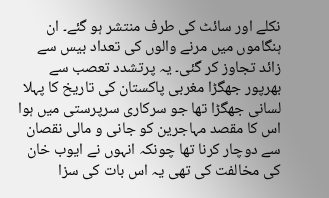نکلے اور سائٹ کی طرف منتشر ہو گئے۔ ان ہنگاموں میں مرنے والوں کی تعداد بیس سے زائد تجاوز کر گئی۔ یہ پرتشدد تعصب سے بھرپور جھگڑا مغربی پاکستان کی تاریخ کا پہلا لسانی جھگڑا تھا جو سرکاری سرپرستی میں ہوا اس کا مقصد مہاجرین کو جانی و مالی نقصان سے دوچار کرنا تھا چونکہ انہوں نے ایوب خان کی مخالفت کی تھی یہ اس بات کی سزا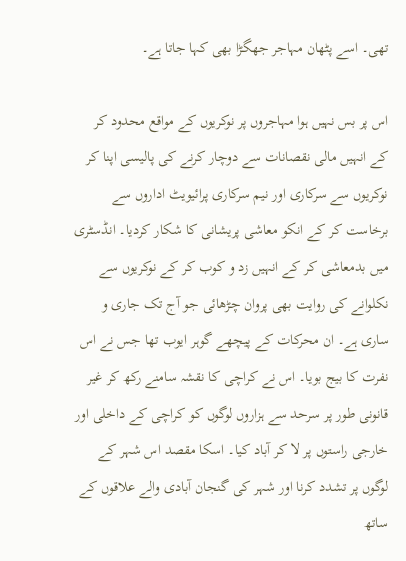تھی۔ اسے پٹھان مہاجر جھگڑا بھی کہا جاتا ہے۔

اس پر بس نہیں ہوا مہاجروں پر نوکریوں کے مواقع محدود کر کے انہیں مالی نقصانات سے دوچار کرنے کی پالیسی اپنا کر نوکریوں سے سرکاری اور نیم سرکاری پرائیویٹ اداروں سے برخاست کر کے انکو معاشی پریشانی کا شکار کردیا۔ انڈسٹری میں بدمعاشی کر کے انہیں زد و کوب کر کے نوکریوں سے نکلوانے کی روایت بھی پروان چڑھائی جو آج تک جاری و ساری ہے۔ ان محرکات کے پیچھے گوہر ایوب تھا جس نے اس نفرت کا بیج بویا۔ اس نے کراچی کا نقشہ سامنے رکھ کر غیر قانونی طور پر سرحد سے ہزاروں لوگوں کو کراچی کے داخلی اور خارجی راستوں پر لا کر آباد کیا۔ اسکا مقصد اس شہر کے لوگوں پر تشدد کرنا اور شہر کی گنجان آبادی والے علاقوں کے ساتھ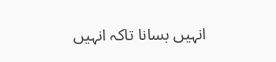انہیں بسانا تاکہ انہیں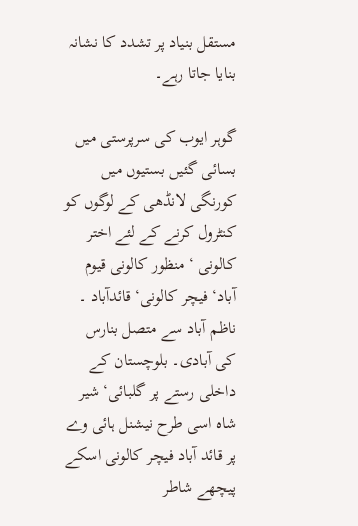مستقل بنیاد پر تشدد کا نشانہ بنایا جاتا رہے۔

گوہر ایوب کی سرپرستی میں بسائی گئیں بستیوں میں کورنگی لانڈھی کے لوگوں کو کنٹرول کرنے کے لئے اختر کالونی ‘ منظور کالونی قیوم آباد‘ فیچر کالونی‘ قائدآباد ۔ ناظم آباد سے متصل بنارس کی آبادی۔ بلوچستان کے داخلی رستے پر گلبائی‘ شیر شاہ اسی طرح نیشنل ہائی وے پر قائد آباد فیچر کالونی اسکے پیچھے شاطر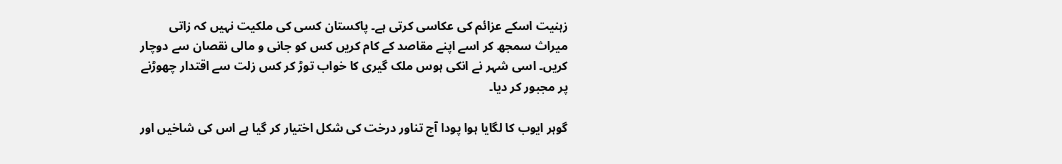زہنیت اسکے عزائم کی عکاسی کرتی ہے۔ پاکستان کسی کی ملکیت نہیں کہ زاتی میراث سمجھ کر اسے اپنے مقاصد کے کام کریں کس کو جانی و مالی نقصان سے دوچار کریں۔ اسی شہر نے انکی ہوس ملک گیری کا خواب توڑ کر کس زلت سے اقتدار چھوڑنے پر مجبور کر دیا۔

گوہر ایوب کا لگایا ہوا پودا آج تناور درخت کی شکل اختیار کر گیا ہے اس کی شاخیں اور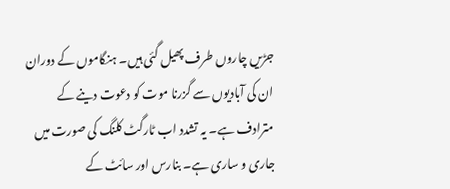جڑیں چاروں طرف پھیل گئی ہیں۔ ہنگاموں کے دوران ان کی آبادیوں سے گزرنا موت کو دعوت دینے کے مترادف ہے۔ یہ تشدد اب ٹارگٹ کلنگ کی صورت میں جاری و ساری ہے۔ بنارس اور سائٹ کے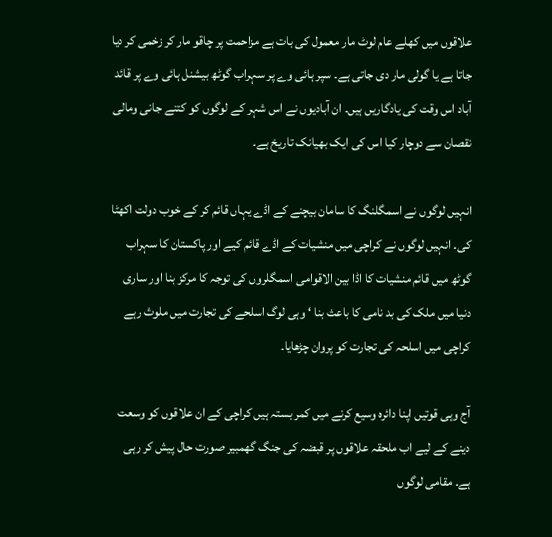علاقوں میں کھلے عام لوٹ مار معمول کی بات ہے مزاحمت پر چاقو مار کر زخمی کر دیا جاتا ہے یا گولی مار دی جاتی ہے۔ سپر ہائی وے پر سہراب گوٹھ بیشنل ہائی وے پر قائد آباد اس وقت کی یادگاریں ہیں۔ ان آبادیوں نے اس شہر کے لوگوں کو کتنے جانی ومالی نقصان سے دوچار کیا اس کی ایک بھیانک تاریخ ہے۔

انہیں لوگوں نے اسمگلنگ کا سامان بیچنے کے اڈے یہاں قائم کر کے خوب دولت اکھٹا کی۔ انہیں لوگوں نے کراچی میں منشیات کے اڈے قائم کیے اور پاکستان کا سہراب گوٹھ میں قائم منشیات کا اڈا بین الاقوامی اسمگلروں کی توجہ کا مرکز بنا اور ساری دنیا میں ملک کی بد نامی کا باعث بنا ‘ وہی لوگ اسلحے کی تجارت میں ملوث رہے کراچی میں اسلحہ کی تجارت کو پروان چڑھایا۔

آج وہی قوتیں اپنا دائرہ وسیع کرنے میں کمر بستہ ہیں کراچی کے ان علاقوں کو وسعت دینے کے لیے اب ملحقہ علاقوں پر قبضہ کی جنگ گھمبیر صورت حال پیش کر رہی ہے۔ مقامی لوگوں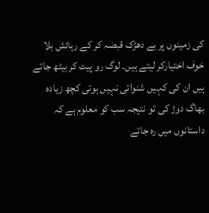کی زمینوں پر بے دھڑک قبضہ کر کے رہائش بلا خوف اختیارکر لیتے ہیں۔ لوگ رو پیٹ کر بیٹھ جاتے ہیں ان کی کہیں شنوائی نہیں ہوتی کچھ زیادہ بھاگ دوڑ کی تو نتیجہ سب کو معلوم ہے کہ داستانوں میں رہ جاتے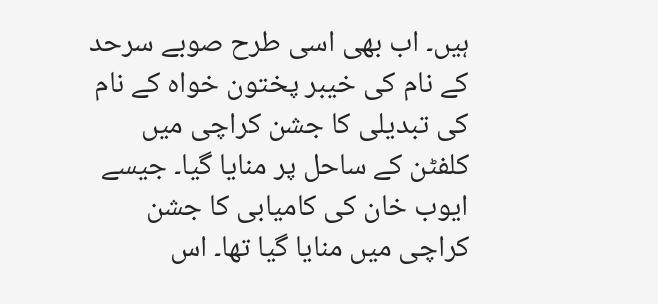ہیں۔ اب بھی اسی طرح صوبے سرحد کے نام کی خیبر پختون خواہ کے نام کی تبدیلی کا جشن کراچی میں کلفٹن کے ساحل پر منایا گیا۔ جیسے ایوب خان کی کامیابی کا جشن کراچی میں منایا گیا تھا۔ اس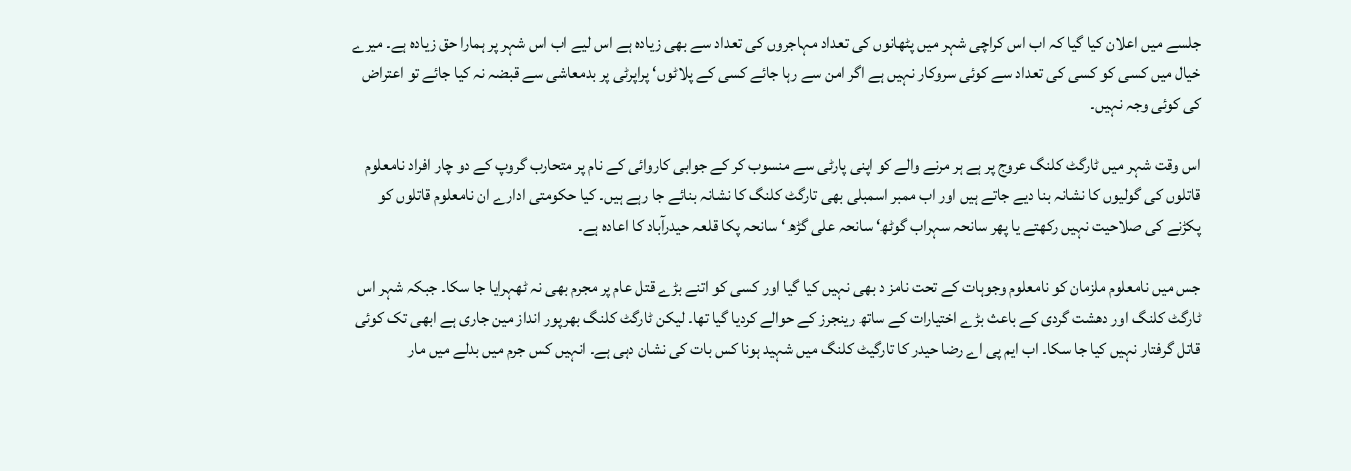جلسے میں اعلان کیا گیا کہ اب اس کراچی شہر میں پٹھانوں کی تعداد مہاجروں کی تعداد سے بھی زیادہ ہے اس لیے اب اس شہر پر ہمارا حق زیادہ ہے۔ میرے خیال میں کسی کو کسی کی تعداد سے کوئی سروکار نہیں ہے اگر امن سے رہا جائے کسی کے پلاٹوں‘ پراپرٹی پر بدمعاشی سے قبضہ نہ کیا جائے تو اعتراض کی کوئی وجہ نہیں۔

اس وقت شہر میں ٹارگٹ کلنگ عروج پر ہے ہر مرنے والے کو اپنی پارٹی سے منسوب کر کے جوابی کاروائی کے نام پر متحارب گروپ کے دو چار افراد نامعلوم قاتلوں کی گولیوں کا نشانہ بنا دیے جاتے ہیں اور اب ممبر اسمبلی بھی تارگٹ کلنگ کا نشانہ بنائے جا رہے ہیں۔ کیا حکومتی ادارے ان نامعلوم قاتلوں کو پکڑنے کی صلاحیت نہیں رکھتے یا پھر سانحہ سہراب گوٹھ‘ سانحہ علی گڑھ ‘ سانحہ پکا قلعہ حیدرآباد کا اعادہ ہے۔

جس میں نامعلوم ملزمان کو نامعلوم وجوہات کے تحت نامز د بھی نہیں کیا گیا اور کسی کو اتنے بڑے قتل عام پر مجرم بھی نہ ٹھہرایا جا سکا۔ جبکہ شہر اس ٹارگٹ کلنگ اور دھشت گردی کے باعث بڑے اختیارات کے ساتھ رینجرز کے حوالے کردیا گیا تھا۔ لیکن ٹارگٹ کلنگ بھرپور انداز مین جاری ہے ابھی تک کوئی قاتل گرفتار نہیں کیا جا سکا۔ اب ایم پی اے رضا حیدر کا تارگیٹ کلنگ میں شہید ہونا کس بات کی نشان دہی ہے۔ انہیں کس جرم میں بدلے میں مار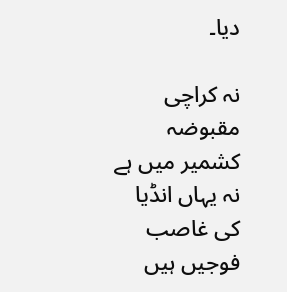دیا۔

نہ کراچی مقبوضہ کشمیر میں ہے نہ یہاں انڈیا کی غاصب فوجیں ہیں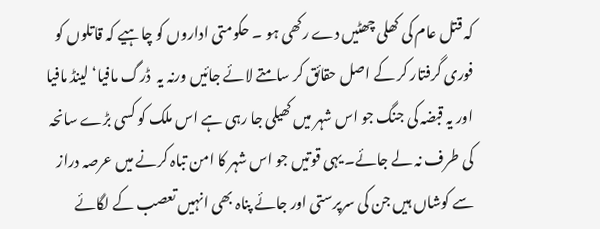کہ قتل عام کی کھلی چھٹیں دے رکھی ہو ۔ حکومتی اداروں کو چاہیے کہ قاتلوں کو فوری گرفتار کر کے اصل حقائق کر سامتے لائے جائیں ورنہ یہ  ڈرگ مافیا‘ لینڈ مافیا اور یہ قبضہ کی جنگ جو اس شہر میں کھیلی جا رہی ہے اس ملک کو کسی بڑے سانحہ کی طرف نہ لے جائے۔ یہی قوتیں جو اس شہر کا امن تباہ کرنے میں عرصہ دراز سے کوشاں ہیں جن کی سرپرستی اور جائے پناہ بھی انہیں تعصب کے لگائے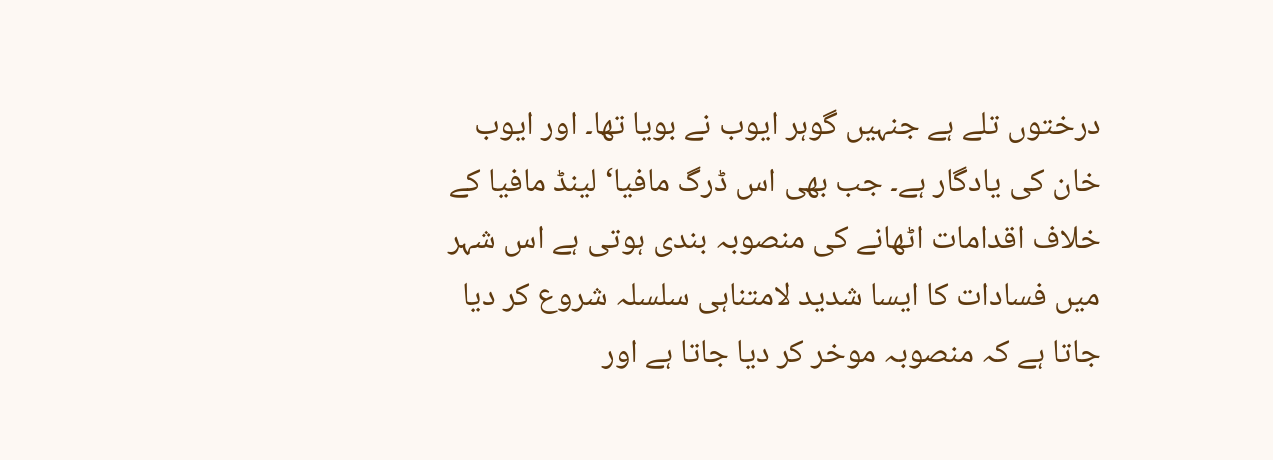درختوں تلے ہے جنہیں گوہر ایوب نے بویا تھا۔ اور ایوب خان کی یادگار ہے۔ جب بھی اس ڈرگ مافیا‘ لینڈ مافیا کے خلاف اقدامات اٹھانے کی منصوبہ بندی ہوتی ہے اس شہر میں فسادات کا ایسا شدید لامتناہی سلسلہ شروع کر دیا جاتا ہے کہ منصوبہ موخر کر دیا جاتا ہے اور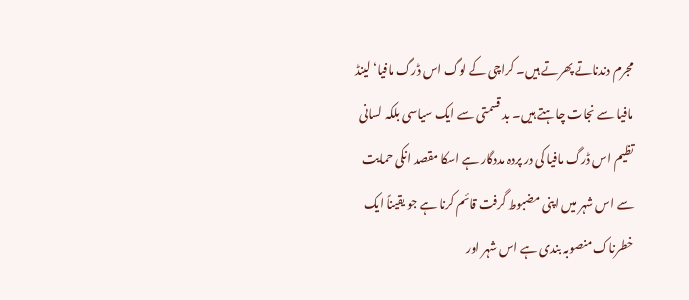مجرم دندناتے پھرتے ہیں۔ کراچی کے لوگ اس ڈرگ مافیا‘ لینڈ مافیا سے نجات چاہتے ہیں۔ بد قسمتی سے ایک سیاسی بلکہ لسانی تظیم اس ڈرگ مافیا کی در پردہ مددگار ہے اسکا مقصد انکی حمایت سے اس شہر میں اپنی مضبوط گرفت قائم کرنا ہے جو یقیناً ایک خطرناک منصوبہ بندی ہے اس شہر اور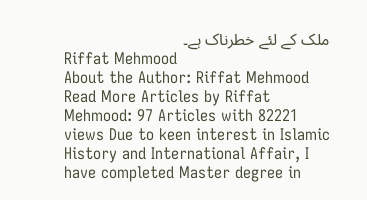ملک کے لئے خطرناک ہے۔
Riffat Mehmood
About the Author: Riffat Mehmood Read More Articles by Riffat Mehmood: 97 Articles with 82221 views Due to keen interest in Islamic History and International Affair, I have completed Master degree in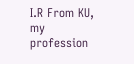I.R From KU, my profession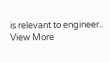is relevant to engineer.. View More